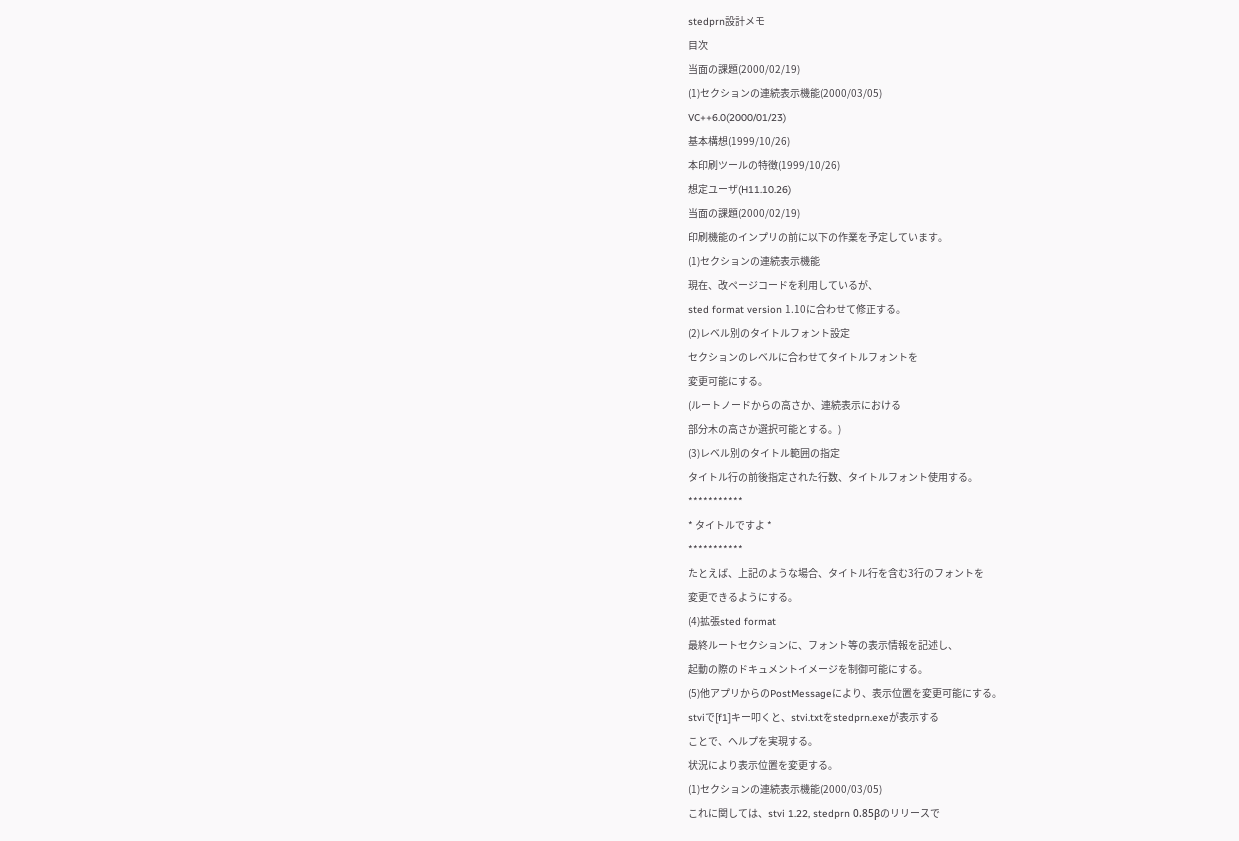stedprn設計メモ
目次
当面の課題(2000/02/19)
(1)セクションの連続表示機能(2000/03/05)
VC++6.0(2000/01/23)
基本構想(1999/10/26)
本印刷ツールの特徴(1999/10/26)
想定ユーザ(H11.10.26)
当面の課題(2000/02/19)
印刷機能のインプリの前に以下の作業を予定しています。
(1)セクションの連続表示機能
現在、改ページコードを利用しているが、
sted format version 1.10に合わせて修正する。
(2)レベル別のタイトルフォント設定
セクションのレベルに合わせてタイトルフォントを
変更可能にする。
(ルートノードからの高さか、連続表示における
部分木の高さか選択可能とする。)
(3)レベル別のタイトル範囲の指定
タイトル行の前後指定された行数、タイトルフォント使用する。
***********
* タイトルですよ *
***********
たとえば、上記のような場合、タイトル行を含む3行のフォントを
変更できるようにする。
(4)拡張sted format
最終ルートセクションに、フォント等の表示情報を記述し、
起動の際のドキュメントイメージを制御可能にする。
(5)他アプリからのPostMessageにより、表示位置を変更可能にする。
stviで[f1]キー叩くと、stvi.txtをstedprn.exeが表示する
ことで、ヘルプを実現する。
状況により表示位置を変更する。
(1)セクションの連続表示機能(2000/03/05)
これに関しては、stvi 1.22, stedprn 0.85βのリリースで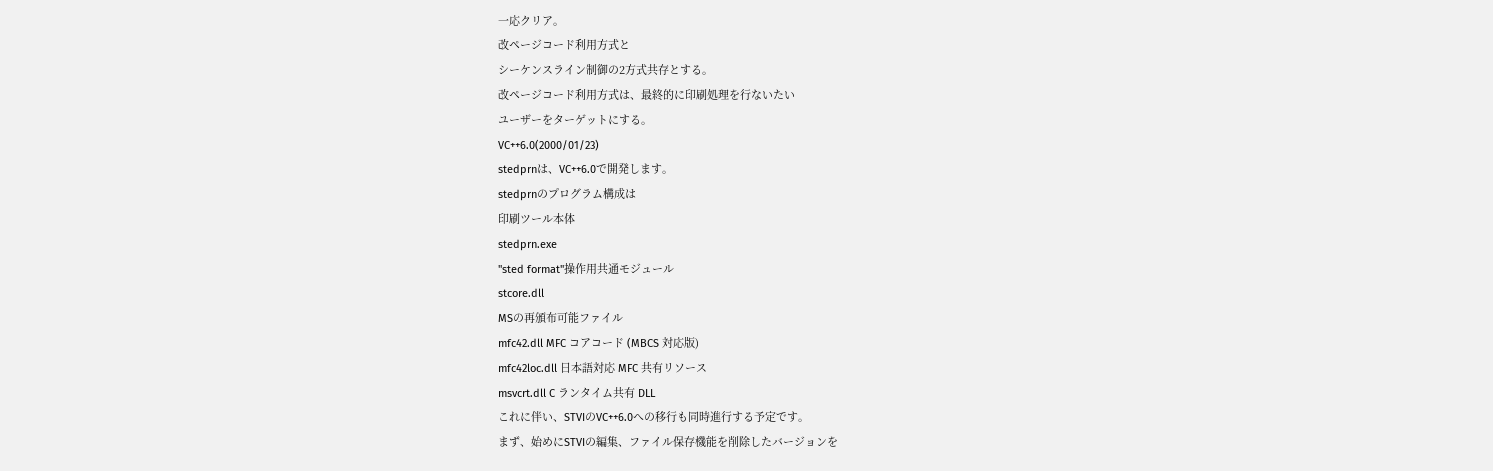一応クリア。
改ページコード利用方式と
シーケンスライン制御の2方式共存とする。
改ページコード利用方式は、最終的に印刷処理を行ないたい
ユーザーをターゲットにする。
VC++6.0(2000/01/23)
stedprnは、VC++6.0で開発します。
stedprnのプログラム構成は
印刷ツール本体
stedprn.exe
"sted format"操作用共通モジュール
stcore.dll
MSの再頒布可能ファイル
mfc42.dll MFC コアコード (MBCS 対応版)
mfc42loc.dll 日本語対応 MFC 共有リソース
msvcrt.dll C ランタイム共有 DLL
これに伴い、STVIのVC++6.0への移行も同時進行する予定です。
まず、始めにSTVIの編集、ファイル保存機能を削除したバージョンを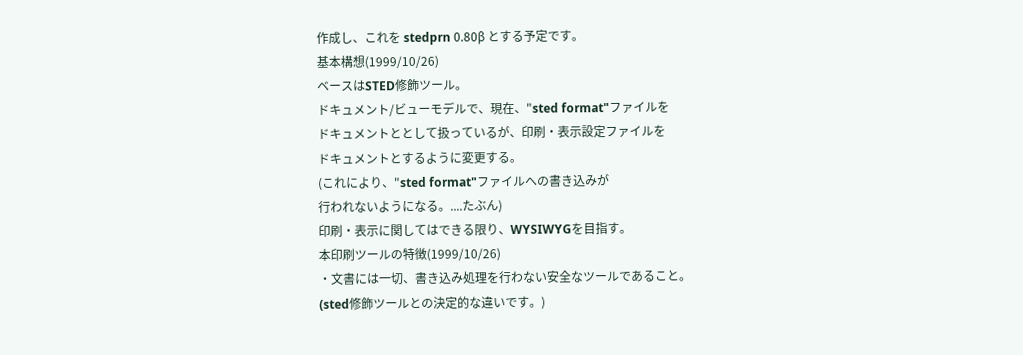作成し、これを stedprn 0.80β とする予定です。
基本構想(1999/10/26)
ベースはSTED修飾ツール。
ドキュメント/ビューモデルで、現在、"sted format"ファイルを
ドキュメントととして扱っているが、印刷・表示設定ファイルを
ドキュメントとするように変更する。
(これにより、"sted format"ファイルへの書き込みが
行われないようになる。....たぶん)
印刷・表示に関してはできる限り、WYSIWYGを目指す。
本印刷ツールの特徴(1999/10/26)
・文書には一切、書き込み処理を行わない安全なツールであること。
(sted修飾ツールとの決定的な違いです。)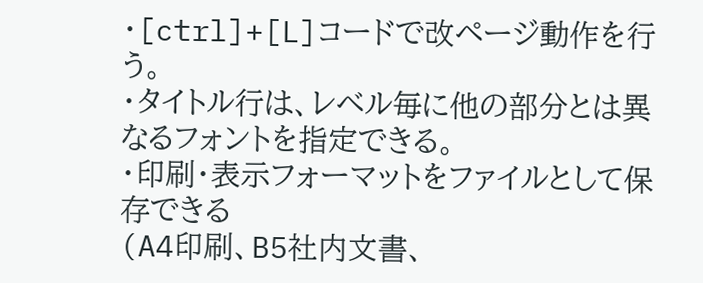・[ctrl]+[L]コードで改ページ動作を行う。
・タイトル行は、レベル毎に他の部分とは異なるフォントを指定できる。
・印刷・表示フォーマットをファイルとして保存できる
(A4印刷、B5社内文書、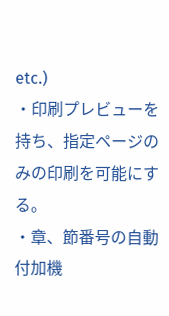etc.)
・印刷プレビューを持ち、指定ページのみの印刷を可能にする。
・章、節番号の自動付加機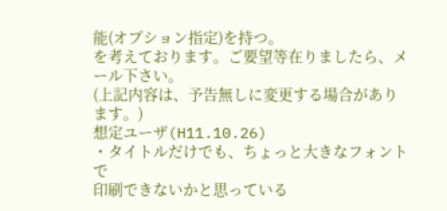能(オプション指定)を持つ。
を考えております。ご要望等在りましたら、メール下さい。
(上記内容は、予告無しに変更する場合があります。)
想定ユーザ(H11.10.26)
・タイトルだけでも、ちょっと大きなフォントで
印刷できないかと思っている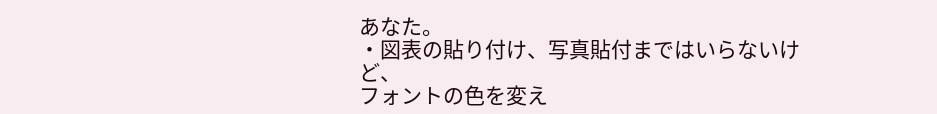あなた。
・図表の貼り付け、写真貼付まではいらないけど、
フォントの色を変え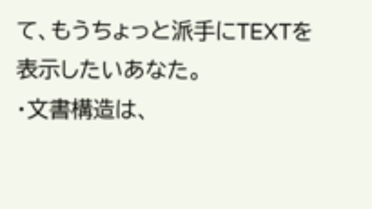て、もうちょっと派手にTEXTを
表示したいあなた。
・文書構造は、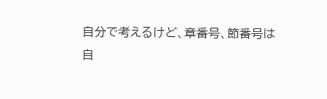自分で考えるけど、章番号、節番号は
自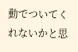動でついてくれないかと思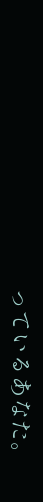っているあなた。